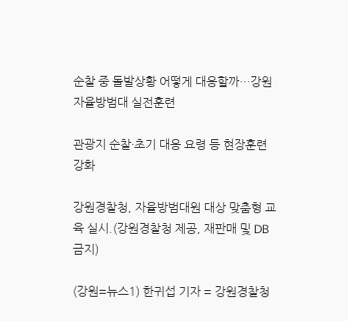순찰 중 돌발상황 어떻게 대응할까…강원 자율방범대 실전훈련

관광지 순찰·초기 대응 요령 등 현장훈련 강화

강원경찰청, 자율방범대원 대상 맞춤형 교육 실시.(강원경찰청 제공, 재판매 및 DB금지)

(강원=뉴스1) 한귀섭 기자 = 강원경찰청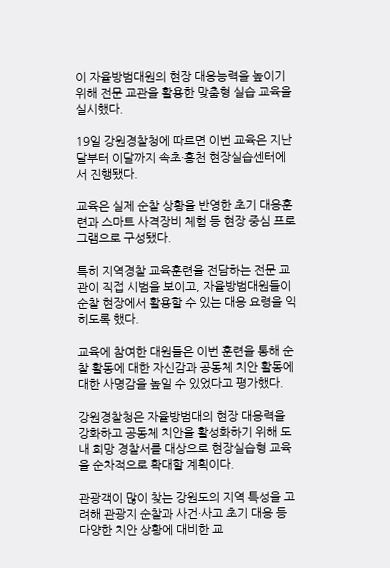이 자율방범대원의 현장 대응능력을 높이기 위해 전문 교관을 활용한 맞춤형 실습 교육을 실시했다.

19일 강원경찰청에 따르면 이번 교육은 지난달부터 이달까지 속초·홍천 현장실습센터에서 진행됐다.

교육은 실제 순찰 상황을 반영한 초기 대응훈련과 스마트 사격장비 체험 등 현장 중심 프로그램으로 구성됐다.

특히 지역경찰 교육훈련을 전담하는 전문 교관이 직접 시범을 보이고, 자율방범대원들이 순찰 현장에서 활용할 수 있는 대응 요령을 익히도록 했다.

교육에 참여한 대원들은 이번 훈련을 통해 순찰 활동에 대한 자신감과 공동체 치안 활동에 대한 사명감을 높일 수 있었다고 평가했다.

강원경찰청은 자율방범대의 현장 대응력을 강화하고 공동체 치안을 활성화하기 위해 도내 희망 경찰서를 대상으로 현장실습형 교육을 순차적으로 확대할 계획이다.

관광객이 많이 찾는 강원도의 지역 특성을 고려해 관광지 순찰과 사건·사고 초기 대응 등 다양한 치안 상황에 대비한 교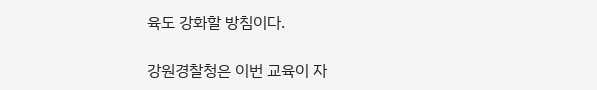육도 강화할 방침이다.

강원경찰청은 이번 교육이 자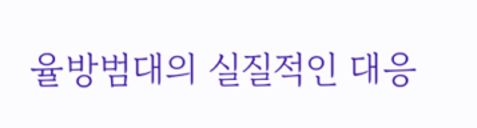율방범대의 실질적인 대응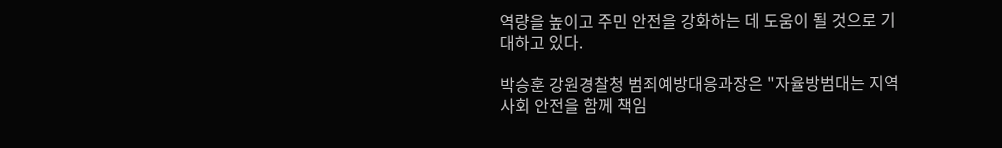역량을 높이고 주민 안전을 강화하는 데 도움이 될 것으로 기대하고 있다.

박승훈 강원경찰청 범죄예방대응과장은 "자율방범대는 지역사회 안전을 함께 책임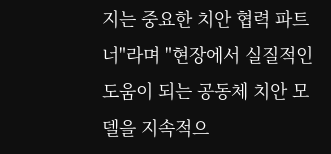지는 중요한 치안 협력 파트너"라며 "현장에서 실질적인 도움이 되는 공동체 치안 모델을 지속적으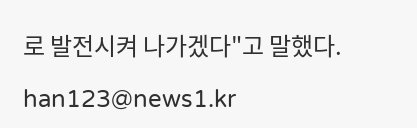로 발전시켜 나가겠다"고 말했다.

han123@news1.kr